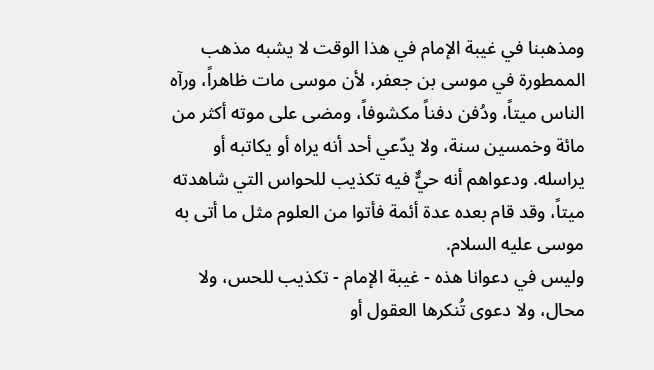ومذهبنا في غيبة الإمام في هذا الوقت لا يشبه مذهب الممطورة في موسى بن جعفر، لأن موسى مات ظاهراً، ورآه الناس ميتاً، ودُفن دفناً مكشوفاً، ومضى على موته أكثر من مائة وخمسين سنة، ولا يدّعي أحد أنه يراه أو يكاتبه أو يراسله. ودعواهم أنه حيٌّ فيه تكذيب للحواس التي شاهدته ميتاً، وقد قام بعده عدة أئمة فأتوا من العلوم مثل ما أتى به موسى عليه السلام.
وليس في دعوانا هذه - غيبة الإمام - تكذيب للحس، ولا محال، ولا دعوى تُنكرها العقول أو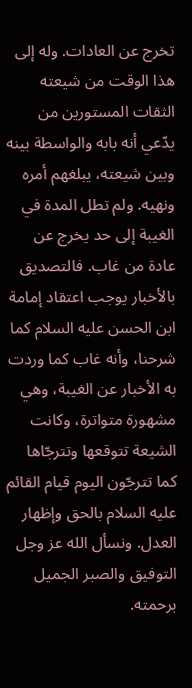تخرج عن العادات. وله إلى هذا الوقت من شيعته الثقات المستورين من يدّعي أنه بابه والواسطة بينه وبين شيعته، يبلغهم أمره ونهيه. ولم تطل المدة في الغيبة إلى حد يخرج عن عادة من غاب. فالتصديق بالأخبار يوجب اعتقاد إمامة ابن الحسن عليه السلام كما شرحنا، وأنه غاب كما وردت به الأخبار عن الغيبة، وهي مشهورة متواترة، وكانت الشيعة تتوقعها وتترجّاها كما تترجّون اليوم قيام القائم عليه السلام بالحق وإظهار العدل. ونسأل الله عز وجل التوفيق والصبر الجميل برحمته.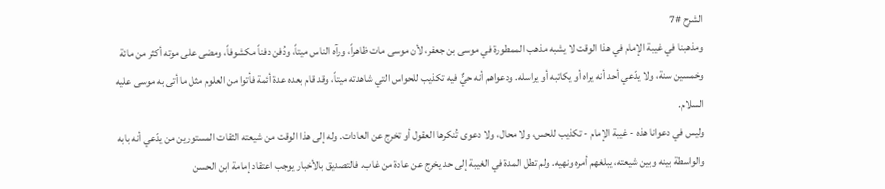الشرح #7
ومذهبنا في غيبة الإمام في هذا الوقت لا يشبه مذهب الممطورة في موسى بن جعفر، لأن موسى مات ظاهراً، ورآه الناس ميتاً، ودُفن دفناً مكشوفاً، ومضى على موته أكثر من مائة وخمسين سنة، ولا يدّعي أحد أنه يراه أو يكاتبه أو يراسله. ودعواهم أنه حيٌّ فيه تكذيب للحواس التي شاهدته ميتاً، وقد قام بعده عدة أئمة فأتوا من العلوم مثل ما أتى به موسى عليه السلام.
وليس في دعوانا هذه - غيبة الإمام - تكذيب للحس، ولا محال، ولا دعوى تُنكرها العقول أو تخرج عن العادات. وله إلى هذا الوقت من شيعته الثقات المستورين من يدّعي أنه بابه والواسطة بينه وبين شيعته، يبلغهم أمره ونهيه. ولم تطل المدة في الغيبة إلى حد يخرج عن عادة من غاب. فالتصديق بالأخبار يوجب اعتقاد إمامة ابن الحسن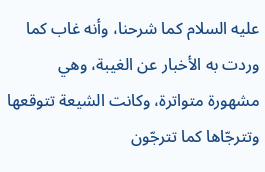عليه السلام كما شرحنا، وأنه غاب كما وردت به الأخبار عن الغيبة، وهي مشهورة متواترة، وكانت الشيعة تتوقعها وتترجّاها كما تترجّون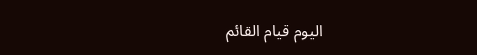اليوم قيام القائم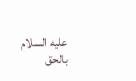عليه السلام بالحق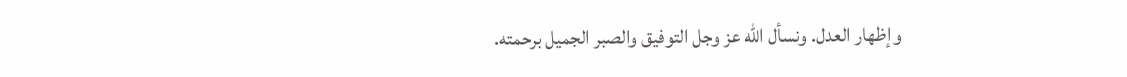وإظهار العدل. ونسأل الله عز وجل التوفيق والصبر الجميل برحمته.